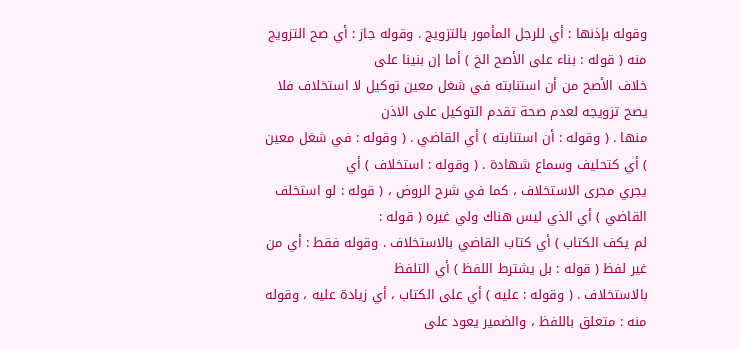وقوله بإذنها : أي للرجل المأمور بالتزويج . وقوله جاز : أي صح التزويج منه ( قوله : بناء على الأصح الخ ) أما إن بنينا على
خلاف الأصح من أن استنابته في شغل معين توكيل لا استخلاف فلا يصح تزويجه لعدم صحة تقدم التوكيل على الاذن
منها . ( وقوله : أن استنابته ) أي القاضي . ( وقوله : في شغل معين ) أي كتحليف وسماع شهادة . ( وقوله : استخلاف ) أي
يجري مجرى الاستخلاف ، كما في شرح الروض ، ( قوله : لو استخلف القاضي ) أي الذي ليس هناك ولي غيره ( قوله :
لم يكف الكتاب ) أي كتاب القاضي بالاستخلاف . وقوله فقط : أي من غير لفظ ( قوله : بل يشترط اللفظ ) أي التلفظ
بالاستخلاف . ( وقوله : عليه ) أي على الكتاب ، أي زيادة عليه ، وقوله منه : متعلق باللفظ ، والضمير يعود على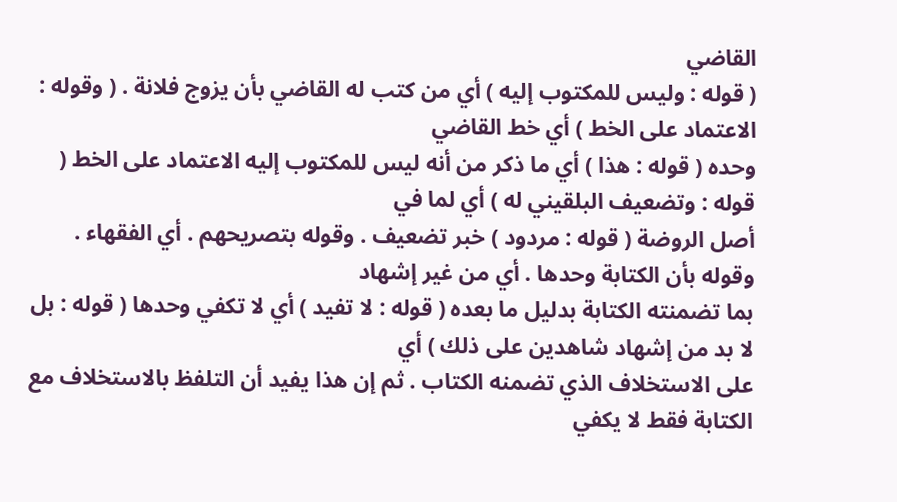القاضي
( قوله : وليس للمكتوب إليه ) أي من كتب له القاضي بأن يزوج فلانة . ( وقوله : الاعتماد على الخط ) أي خط القاضي
وحده ( قوله : هذا ) أي ما ذكر من أنه ليس للمكتوب إليه الاعتماد على الخط ( قوله : وتضعيف البلقيني له ) أي لما في
أصل الروضة ( قوله : مردود ) خبر تضعيف . وقوله بتصريحهم . أي الفقهاء . وقوله بأن الكتابة وحدها . أي من غير إشهاد
بما تضمنته الكتابة بدليل ما بعده ( قوله : لا تفيد ) أي لا تكفي وحدها ( قوله : بل لا بد من إشهاد شاهدين على ذلك ) أي
على الاستخلاف الذي تضمنه الكتاب . ثم إن هذا يفيد أن التلفظ بالاستخلاف مع الكتابة فقط لا يكفي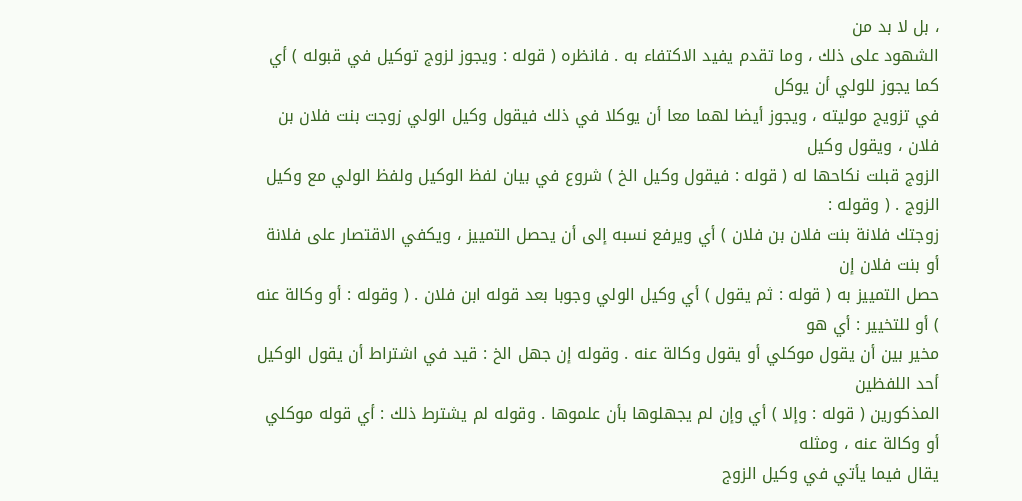، بل لا بد من
الشهود على ذلك ، وما تقدم يفيد الاكتفاء به . فانظره ( قوله : ويجوز لزوج توكيل في قبوله ) أي كما يجوز للولي أن يوكل
في تزويج موليته ، ويجوز أيضا لهما معا أن يوكلا في ذلك فيقول وكيل الولي زوجت بنت فلان بن فلان ، ويقول وكيل
الزوج قبلت نكاحها له ( قوله : فيقول وكيل الخ ) شروع في بيان لفظ الوكيل ولفظ الولي مع وكيل الزوج . ( وقوله :
زوجتك فلانة بنت فلان بن فلان ) أي ويرفع نسبه إلى أن يحصل التمييز ، ويكفي الاقتصار على فلانة أو بنت فلان إن
حصل التمييز به ( قوله : ثم يقول ) أي وكيل الولي وجوبا بعد قوله ابن فلان . ( وقوله : أو وكالة عنه ) أو للتخيير : أي هو
مخير بين أن يقول موكلي أو يقول وكالة عنه . وقوله إن جهل الخ : قيد في اشتراط أن يقول الوكيل أحد اللفظين
المذكورين ( قوله : وإلا ) أي وإن لم يجهلوها بأن علموها . وقوله لم يشترط ذلك : أي قوله موكلي أو وكالة عنه ، ومثله
يقال فيما يأتي في وكيل الزوج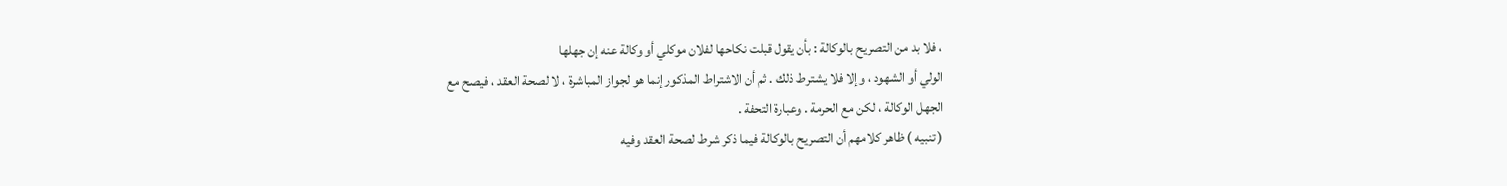، فلا بد من التصريح بالوكالة : بأن يقول قبلت نكاحها لفلان موكلي أو وكالة عنه إن جهلها
الولي أو الشهود ، وإلا فلا يشترط ذلك . ثم أن الاشتراط المذكور إنما هو لجواز المباشرة ، لا لصحة العقد ، فيصح مع
الجهل الوكالة ، لكن مع الحرمة . وعبارة التحفة .
( تنبيه ) ظاهر كلامهم أن التصريح بالوكالة فيما ذكر شرط لصحة العقد وفيه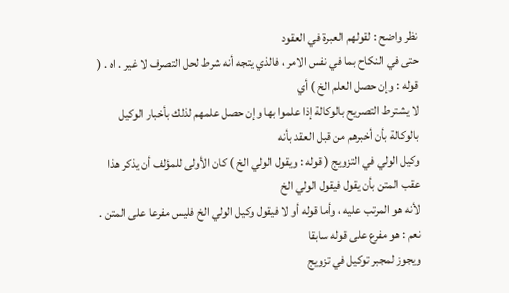نظر واضح : لقولهم العبرة في العقود
حتى في النكاح بما في نفس الامر ، فالذي يتجه أنه شرط لحل التصرف لا غير . اه . ( قوله : وإن حصل العلم الخ ) أي
لا يشترط التصريح بالوكالة إذا علموا بها وإن حصل علمهم لذلك بأخبار الوكيل بالوكالة بأن أخبرهم من قبل العقد بأنه
وكيل الولي في التزويج ( قوله : ويقول الولي الخ ) كان الأولى للمؤلف أن يذكر هذا عقب المتن بأن يقول فيقول الولي الخ
لأنه هو المرتب عليه ، وأما قوله أو لا فيقول وكيل الولي الخ فليس مفرعا على المتن . نعم : هو مفرع على قوله سابقا
ويجوز لمجبر توكيل في تزويج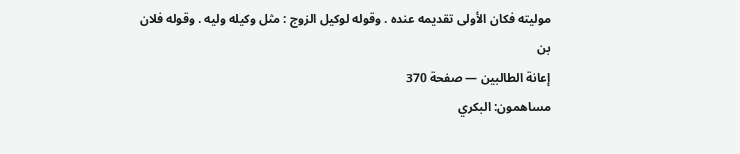موليته فكان الأولى تقديمه عنده . وقوله لوكيل الزوج : مثل وكيله وليه . وقوله فلان بن
إعانة الطالبين — صفحة 370
مساهمون: البكري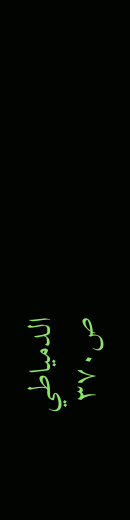الدمياطي
ص٣٧٠